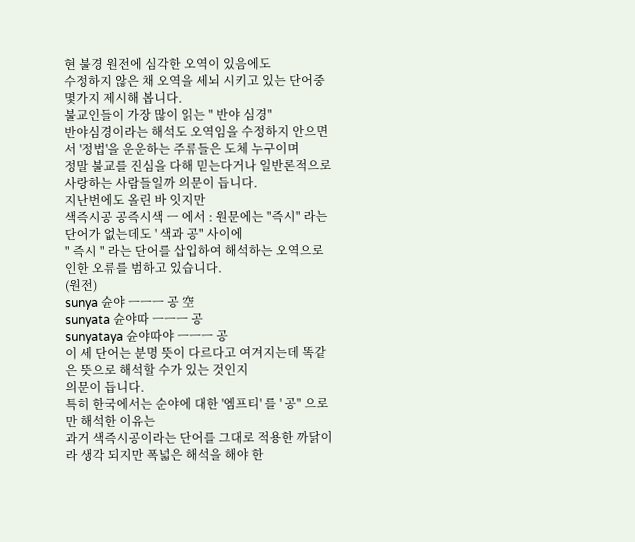현 불경 원전에 심각한 오역이 있음에도
수정하지 않은 채 오역을 세뇌 시키고 있는 단어중 몇가지 제시해 봅니다.
불교인들이 가장 많이 읽는 " 반야 심경"
반야심경이라는 해석도 오역임을 수정하지 안으면서 '정법'을 운운하는 주류들은 도체 누구이며
정말 불교를 진심을 다해 믿는다거나 일반론적으로 사랑하는 사람들일까 의문이 듭니다.
지난번에도 올린 바 잇지만
색즉시공 공즉시색 ㅡ 에서 : 원문에는 "즉시" 라는 단어가 없는데도 ' 색과 공" 사이에
" 즉시 " 라는 단어를 삽입하여 해석하는 오역으로 인한 오류를 범하고 있습니다.
(원전)
sunya 슌야 ㅡㅡㅡ 공 空
sunyata 슌야따 ㅡㅡㅡ 공
sunyataya 슌야따야 ㅡㅡㅡ 공
이 세 단어는 분명 뜻이 다르다고 여겨지는데 똑같은 뜻으로 해석할 수가 있는 것인지
의문이 듭니다.
특히 한국에서는 순야에 대한 '엠프티' 를 ' 공" 으로만 해석한 이유는
과거 색즉시공이라는 단어를 그대로 적용한 까닭이라 생각 되지만 폭넓은 해석을 해야 한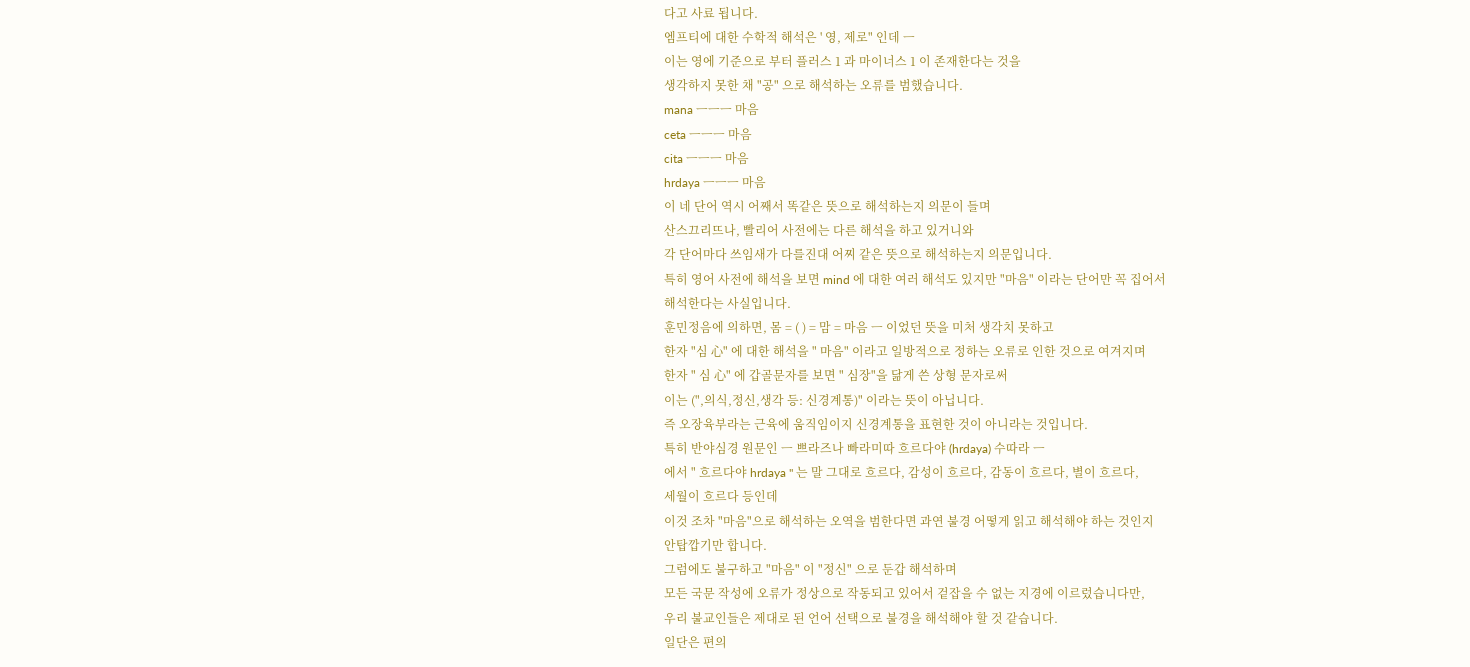다고 사료 됩니다.
엠프티에 대한 수학적 해석은 ' 영, 제로" 인데 ㅡ
이는 영에 기준으로 부터 플러스 1 과 마이너스 1 이 존재한다는 것을
생각하지 못한 채 "공" 으로 해석하는 오류를 범했습니다.
mana ㅡㅡㅡ 마음
ceta ㅡㅡㅡ 마음
cita ㅡㅡㅡ 마음
hrdaya ㅡㅡㅡ 마음
이 네 단어 역시 어째서 똑같은 뜻으로 해석하는지 의문이 들며
산스끄리뜨나, 빨리어 사전에는 다른 해석을 하고 있거니와
각 단어마다 쓰임새가 다를진대 어찌 같은 뜻으로 해석하는지 의문입니다.
특히 영어 사전에 해석을 보면 mind 에 대한 여러 해석도 있지만 "마음" 이라는 단어만 꼭 집어서
해석한다는 사실입니다.
훈민정음에 의하면, 몸 = ( ) = 맘 = 마음 ㅡ 이었던 뜻을 미처 생각치 못하고
한자 "심 心" 에 대한 해석을 " 마음" 이라고 일방적으로 정하는 오류로 인한 것으로 여겨지며
한자 " 심 心" 에 갑골문자를 보면 " 심장"을 닮게 쓴 상형 문자로써
이는 (",의식,정신,생각 등: 신경계통)" 이라는 뜻이 아닙니다.
즉 오장육부라는 근육에 움직임이지 신경계통을 표현한 것이 아니라는 것입니다.
특히 반야심경 원문인 ㅡ 쁘라즈나 빠라미따 흐르다야 (hrdaya) 수따라 ㅡ
에서 " 흐르다야 hrdaya " 는 말 그대로 흐르다, 감성이 흐르다, 감동이 흐르다, 별이 흐르다,
세월이 흐르다 등인데
이것 조차 "마음"으로 해석하는 오역을 범한다면 과연 불경 어떻게 읽고 해석해야 하는 것인지
안탑깝기만 합니다.
그럼에도 불구하고 "마음" 이 "정신" 으로 둔갑 해석하며
모든 국문 작성에 오류가 정상으로 작동되고 있어서 겉잡을 수 없는 지경에 이르렀습니다만,
우리 불교인들은 제대로 된 언어 선택으로 불경을 해석해야 할 것 같습니다.
일단은 편의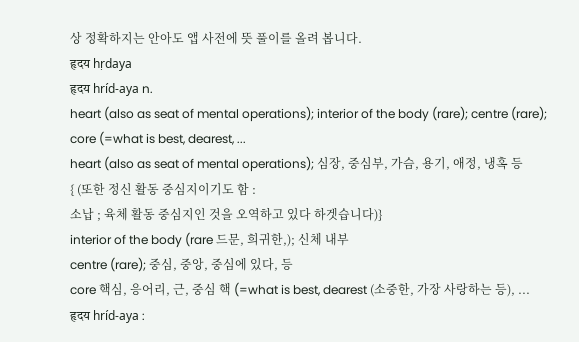상 정확하지는 안아도 앱 사전에 뜻 풀이를 올려 봅니다.
हृदय hṛdaya
हृदय hríd-aya n.
heart (also as seat of mental operations); interior of the body (rare); centre (rare);
core (=what is best, dearest, ...
heart (also as seat of mental operations); 심장, 중심부, 가슴, 용기, 애정, 냉혹 등
{ (또한 정신 활동 중심지이기도 함 :
소납 ; 육체 활동 중심지인 것을 오역하고 있다 하겟습니다)}
interior of the body (rare 드문, 희귀한,); 신체 내부
centre (rare); 중심, 중앙, 중심에 있다, 등
core 핵심, 응어리, 근, 중심 핵 (=what is best, dearest (소중한, 가장 사랑하는 등), ...
हृदय hríd-aya :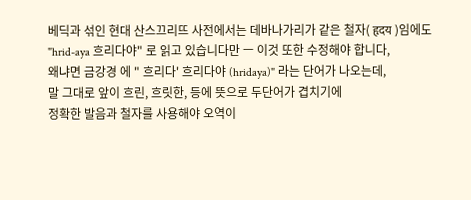베딕과 섞인 현대 산스끄리뜨 사전에서는 데바나가리가 같은 철자( हृदय )임에도
"hrid-aya 흐리다야" 로 읽고 있습니다만 ㅡ 이것 또한 수정해야 합니다,
왜냐면 금강경 에 " 흐리다' 흐리다야 (hridaya)" 라는 단어가 나오는데,
말 그대로 앞이 흐린, 흐릿한, 등에 뜻으로 두단어가 겹치기에
정확한 발음과 철자를 사용해야 오역이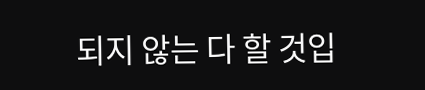되지 않는 다 할 것입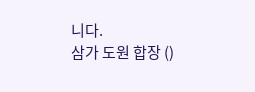니다.
삼가 도원 합장 ()